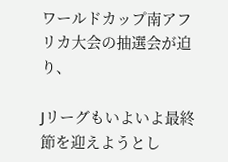ワールドカップ南アフリカ大会の抽選会が迫り、

Jリーグもいよいよ最終節を迎えようとし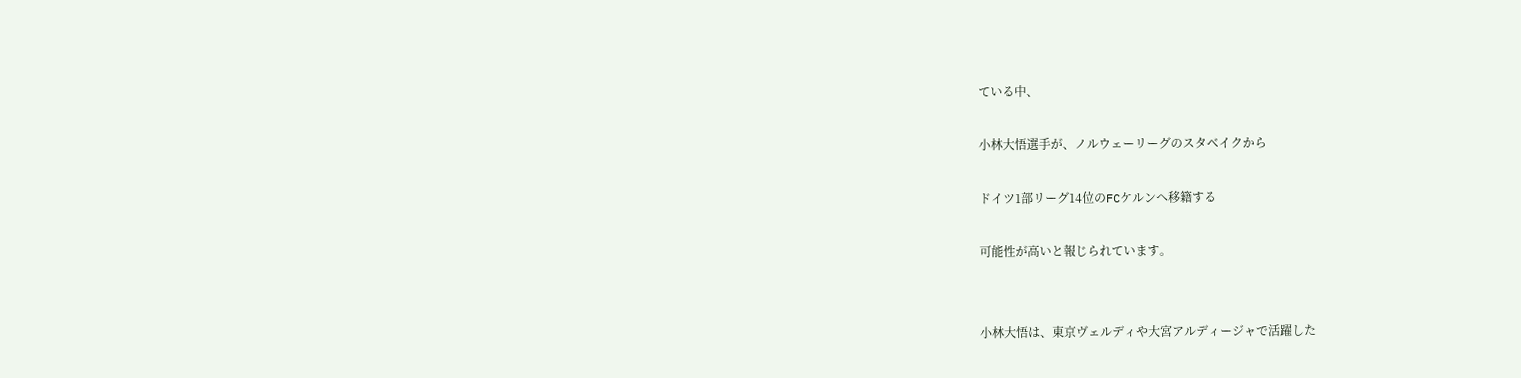ている中、

小林大悟選手が、ノルウェーリーグのスタベイクから

ドイツ1部リーグ14位のFCケルンへ移籍する

可能性が高いと報じられています。


小林大悟は、東京ヴェルディや大宮アルディージャで活躍した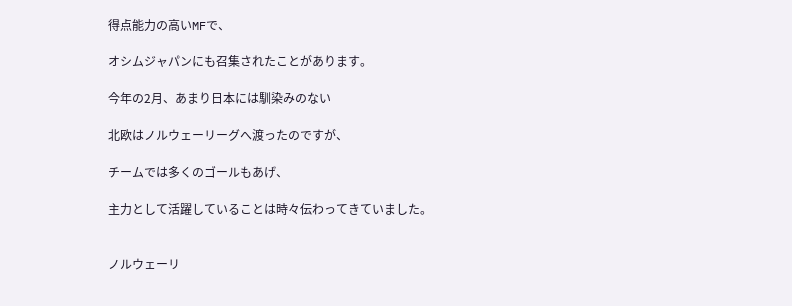得点能力の高いMFで、

オシムジャパンにも召集されたことがあります。

今年の2月、あまり日本には馴染みのない

北欧はノルウェーリーグへ渡ったのですが、

チームでは多くのゴールもあげ、

主力として活躍していることは時々伝わってきていました。


ノルウェーリ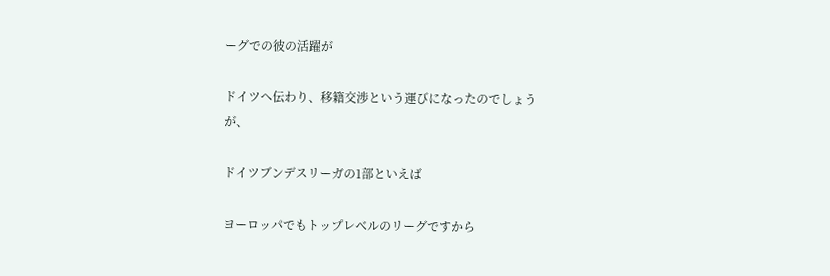ーグでの彼の活躍が

ドイツへ伝わり、移籍交渉という運びになったのでしょうが、

ドイツブンデスリーガの1部といえば

ヨーロッパでもトップレベルのリーグですから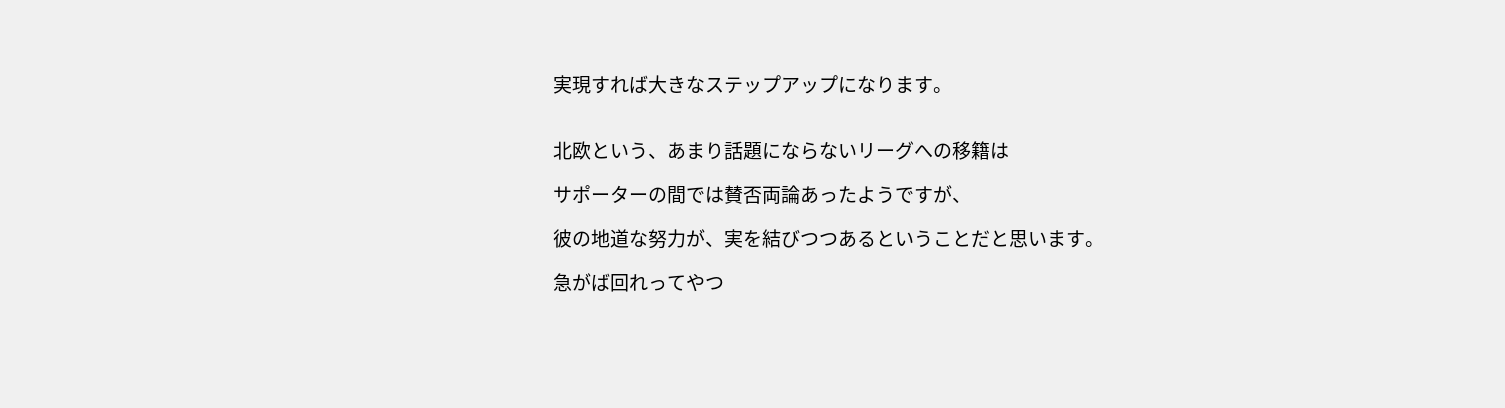実現すれば大きなステップアップになります。


北欧という、あまり話題にならないリーグへの移籍は

サポーターの間では賛否両論あったようですが、

彼の地道な努力が、実を結びつつあるということだと思います。

急がば回れってやつ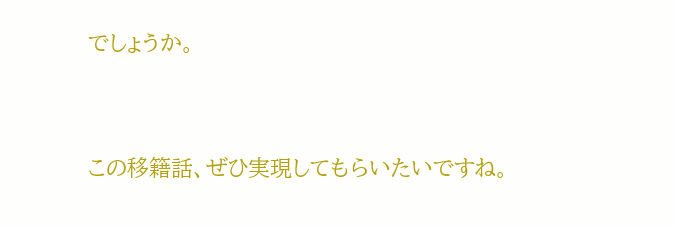でしょうか。


この移籍話、ぜひ実現してもらいたいですね。